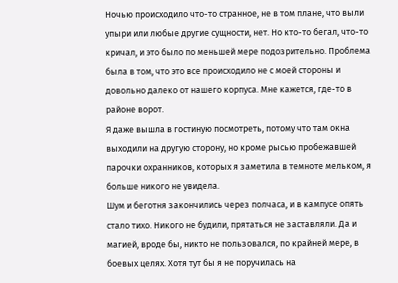Ночью происходило что-то странное, не в том плане, что выли упыри или любые другие сущности, нет. Но кто-то бегал, что-то кричал, и это было по меньшей мере подозрительно. Проблема была в том, что это все происходило не с моей стороны и довольно далеко от нашего корпуса. Мне кажется, где-то в районе ворот.
Я даже вышла в гостиную посмотреть, потому что там окна выходили на другую сторону, но кроме рысью пробежавшей парочки охранников, которых я заметила в темноте мельком, я больше никого не увидела.
Шум и беготня закончились через полчаса, и в кампусе опять стало тихо. Никого не будили, прятаться не заставляли. Да и магией, вроде бы, никто не пользовался, по крайней мере, в боевых целях. Хотя тут бы я не поручилась на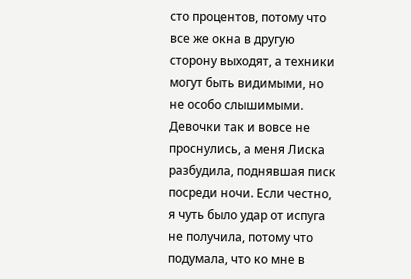сто процентов, потому что все же окна в другую сторону выходят, а техники могут быть видимыми, но не особо слышимыми.
Девочки так и вовсе не проснулись, а меня Лиска разбудила, поднявшая писк посреди ночи. Если честно, я чуть было удар от испуга не получила, потому что подумала, что ко мне в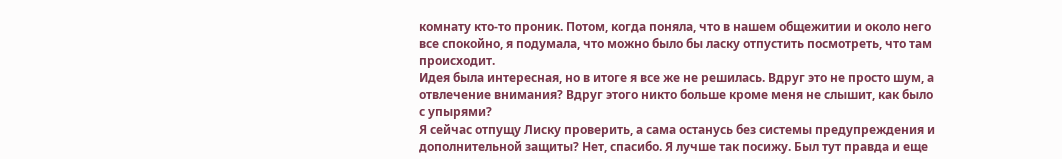комнату кто-то проник. Потом, когда поняла, что в нашем общежитии и около него все спокойно, я подумала, что можно было бы ласку отпустить посмотреть, что там происходит.
Идея была интересная, но в итоге я все же не решилась. Вдруг это не просто шум, а отвлечение внимания? Вдруг этого никто больше кроме меня не слышит, как было с упырями?
Я сейчас отпущу Лиску проверить, а сама останусь без системы предупреждения и дополнительной защиты? Нет, спасибо. Я лучше так посижу. Был тут правда и еще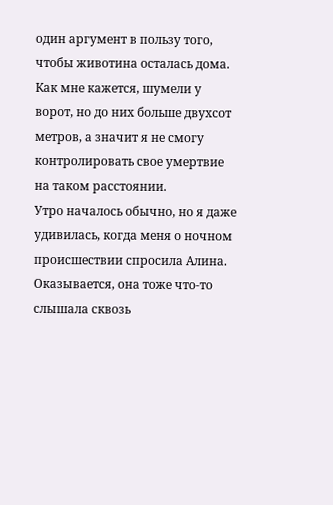один аргумент в пользу того, чтобы животина осталась дома. Как мне кажется, шумели у ворот, но до них больше двухсот метров, а значит я не смогу контролировать свое умертвие на таком расстоянии.
Утро началось обычно, но я даже удивилась, когда меня о ночном происшествии спросила Алина. Оказывается, она тоже что-то слышала сквозь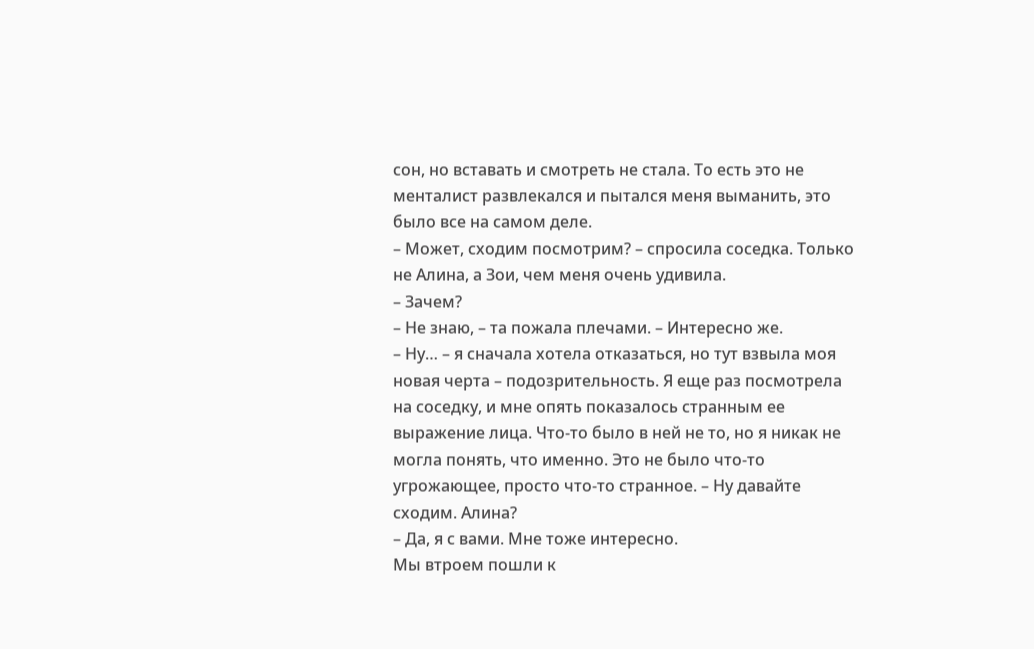сон, но вставать и смотреть не стала. То есть это не менталист развлекался и пытался меня выманить, это было все на самом деле.
– Может, сходим посмотрим? – спросила соседка. Только не Алина, а Зои, чем меня очень удивила.
– Зачем?
– Не знаю, – та пожала плечами. – Интересно же.
– Ну… – я сначала хотела отказаться, но тут взвыла моя новая черта – подозрительность. Я еще раз посмотрела на соседку, и мне опять показалось странным ее выражение лица. Что-то было в ней не то, но я никак не могла понять, что именно. Это не было что-то угрожающее, просто что-то странное. – Ну давайте сходим. Алина?
– Да, я с вами. Мне тоже интересно.
Мы втроем пошли к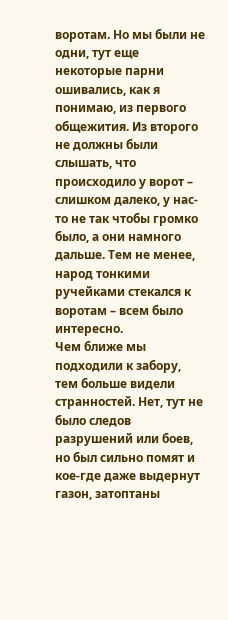воротам. Но мы были не одни, тут еще некоторые парни ошивались, как я понимаю, из первого общежития. Из второго не должны были слышать, что происходило у ворот – слишком далеко, у нас-то не так чтобы громко было, а они намного дальше. Тем не менее, народ тонкими ручейками стекался к воротам – всем было интересно.
Чем ближе мы подходили к забору, тем больше видели странностей. Нет, тут не было следов разрушений или боев, но был сильно помят и кое-где даже выдернут газон, затоптаны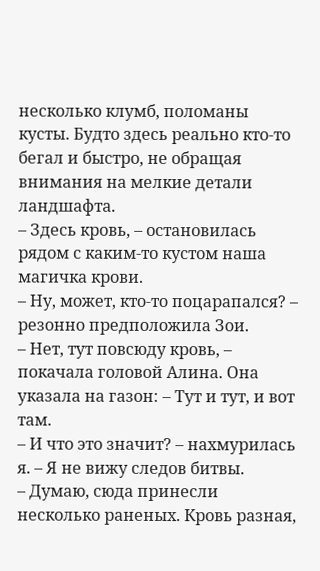несколько клумб, поломаны кусты. Будто здесь реально кто-то бегал и быстро, не обращая внимания на мелкие детали ландшафта.
– Здесь кровь, – остановилась рядом с каким-то кустом наша магичка крови.
– Ну, может, кто-то поцарапался? – резонно предположила Зои.
– Нет, тут повсюду кровь, – покачала головой Алина. Она указала на газон: – Тут и тут, и вот там.
– И что это значит? – нахмурилась я. – Я не вижу следов битвы.
– Думаю, сюда принесли несколько раненых. Кровь разная,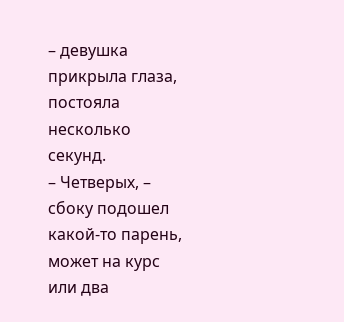– девушка прикрыла глаза, постояла несколько секунд.
– Четверых, – сбоку подошел какой-то парень, может на курс или два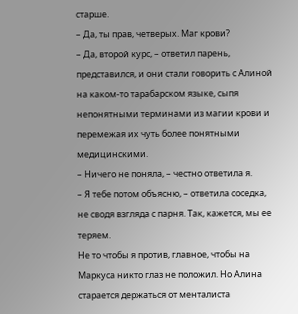старше.
– Да, ты прав, четверых. Маг крови?
– Да, второй курс, – ответил парень, представился, и они стали говорить с Алиной на каком-то тарабарском языке, сыпя непонятными терминами из магии крови и перемежая их чуть более понятными медицинскими.
– Ничего не поняла, – честно ответила я.
– Я тебе потом объясню, – ответила соседка, не сводя взгляда с парня. Так, кажется, мы ее теряем.
Не то чтобы я против, главное, чтобы на Маркуса никто глаз не положил. Но Алина старается держаться от менталиста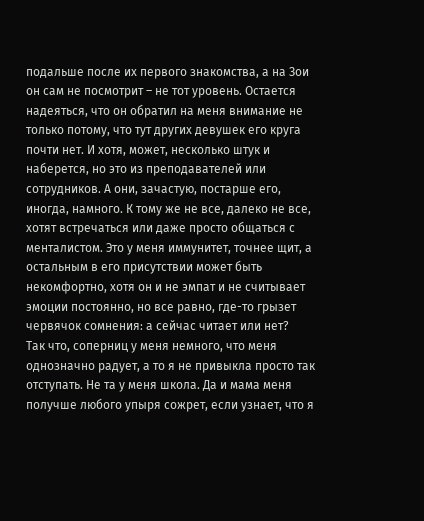подальше после их первого знакомства, а на Зои он сам не посмотрит – не тот уровень. Остается надеяться, что он обратил на меня внимание не только потому, что тут других девушек его круга почти нет. И хотя, может, несколько штук и наберется, но это из преподавателей или сотрудников. А они, зачастую, постарше его, иногда, намного. К тому же не все, далеко не все, хотят встречаться или даже просто общаться с менталистом. Это у меня иммунитет, точнее щит, а остальным в его присутствии может быть некомфортно, хотя он и не эмпат и не считывает эмоции постоянно, но все равно, где-то грызет червячок сомнения: а сейчас читает или нет?
Так что, соперниц у меня немного, что меня однозначно радует, а то я не привыкла просто так отступать. Не та у меня школа. Да и мама меня получше любого упыря сожрет, если узнает, что я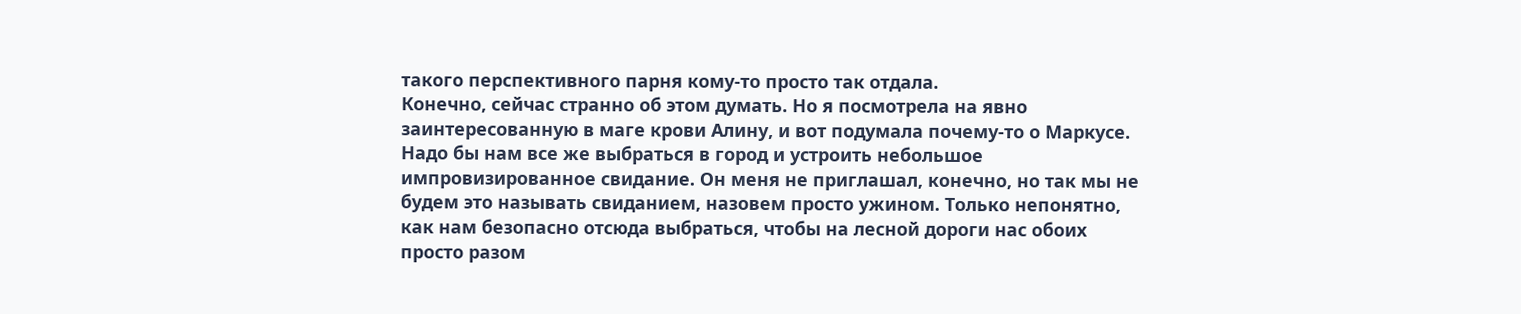такого перспективного парня кому-то просто так отдала.
Конечно, сейчас странно об этом думать. Но я посмотрела на явно заинтересованную в маге крови Алину, и вот подумала почему-то о Маркусе. Надо бы нам все же выбраться в город и устроить небольшое импровизированное свидание. Он меня не приглашал, конечно, но так мы не будем это называть свиданием, назовем просто ужином. Только непонятно, как нам безопасно отсюда выбраться, чтобы на лесной дороги нас обоих просто разом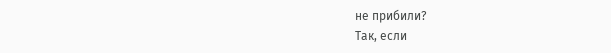не прибили?
Так, если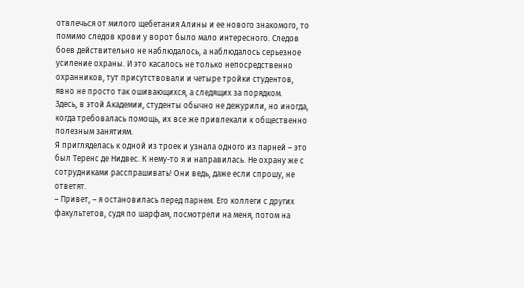отвлечься от милого щебетания Алины и ее нового знакомого, то помимо следов крови у ворот было мало интересного. Следов боев действительно не наблюдалось, а наблюдалось серьезное усиление охраны. И это касалось не только непосредственно охранников, тут присутствовали и четыре тройки студентов, явно не просто так ошивающихся, а следящих за порядком.
Здесь, в этой Академии, студенты обычно не дежурили, но иногда, когда требовалась помощь, их все же привлекали к общественно полезным занятиям.
Я пригляделась к одной из троек и узнала одного из парней – это был Теренс де Нидвес. К нему-то я и направилась. Не охрану же с сотрудниками расспрашивать! Они ведь, даже если спрошу, не ответят.
– Привет, – я остановилась перед парнем. Его коллеги с других факультетов, судя по шарфам, посмотрели на меня, потом на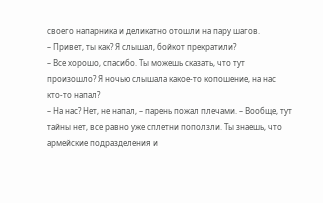своего напарника и деликатно отошли на пару шагов.
– Привет, ты как? Я слышал, бойкот прекратили?
– Все хорошо, спасибо. Ты можешь сказать, что тут произошло? Я ночью слышала какое-то копошение, на нас кто-то напал?
– На нас? Нет, не напал, – парень пожал плечами. – Вообще, тут тайны нет, все равно уже сплетни поползли. Ты знаешь, что армейские подразделения и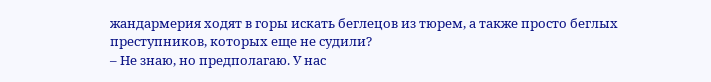жандармерия ходят в горы искать беглецов из тюрем, а также просто беглых преступников, которых еще не судили?
– Не знаю, но предполагаю. У нас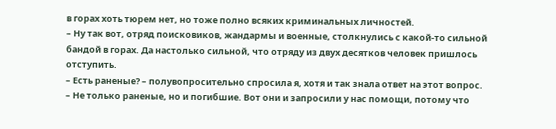в горах хоть тюрем нет, но тоже полно всяких криминальных личностей.
– Ну так вот, отряд поисковиков, жандармы и военные, столкнулись с какой-то сильной бандой в горах. Да настолько сильной, что отряду из двух десятков человек пришлось отступить.
– Есть раненые? – полувопросительно спросила я, хотя и так знала ответ на этот вопрос.
– Не только раненые, но и погибшие. Вот они и запросили у нас помощи, потому что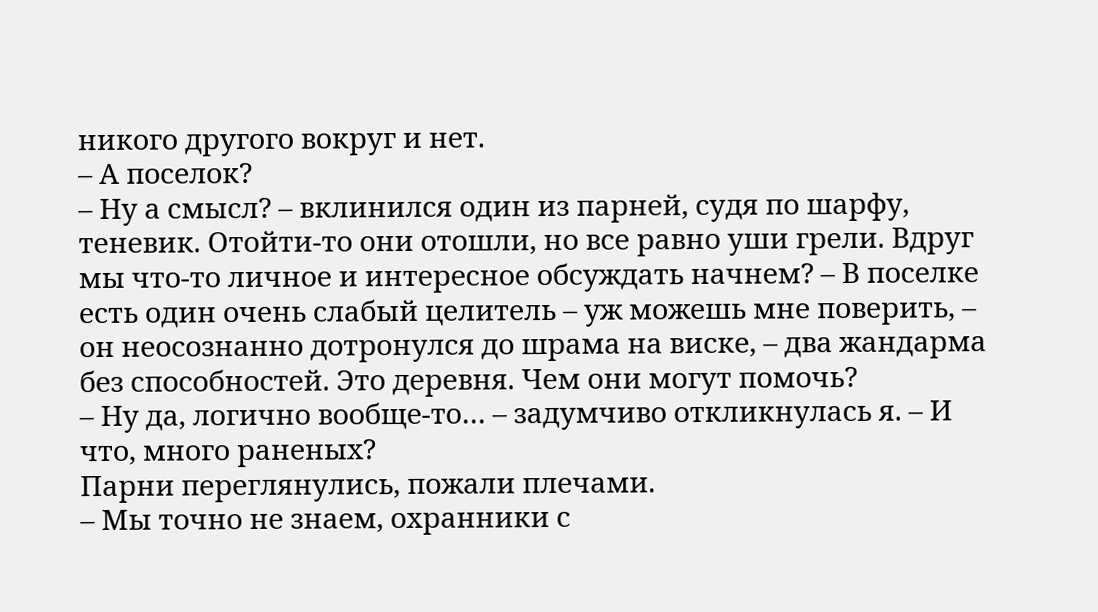никого другого вокруг и нет.
– А поселок?
– Ну а смысл? – вклинился один из парней, судя по шарфу, теневик. Отойти-то они отошли, но все равно уши грели. Вдруг мы что-то личное и интересное обсуждать начнем? – В поселке есть один очень слабый целитель – уж можешь мне поверить, – он неосознанно дотронулся до шрама на виске, – два жандарма без способностей. Это деревня. Чем они могут помочь?
– Ну да, логично вообще-то… – задумчиво откликнулась я. – И что, много раненых?
Парни переглянулись, пожали плечами.
– Мы точно не знаем, охранники с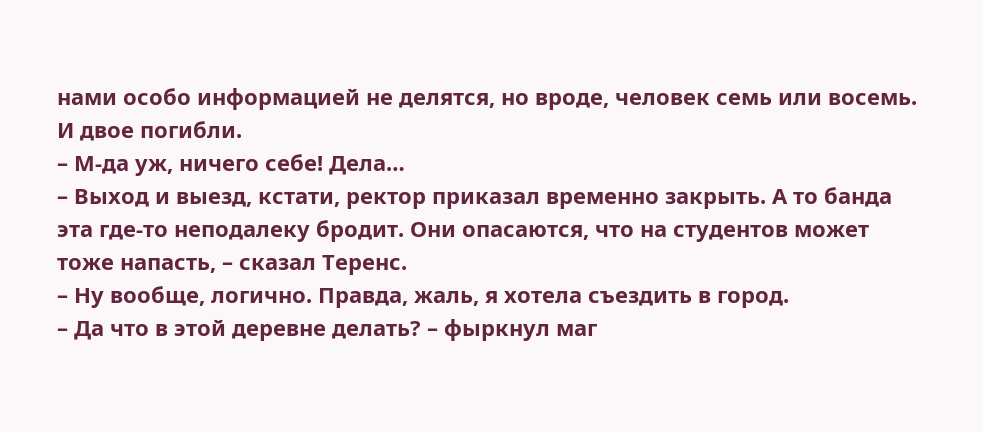нами особо информацией не делятся, но вроде, человек семь или восемь. И двое погибли.
– М-да уж, ничего себе! Дела…
– Выход и выезд, кстати, ректор приказал временно закрыть. А то банда эта где-то неподалеку бродит. Они опасаются, что на студентов может тоже напасть, – сказал Теренс.
– Ну вообще, логично. Правда, жаль, я хотела съездить в город.
– Да что в этой деревне делать? – фыркнул маг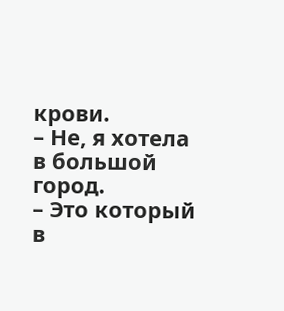крови.
– Не, я хотела в большой город.
– Это который в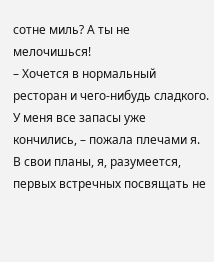сотне миль? А ты не мелочишься!
– Хочется в нормальный ресторан и чего-нибудь сладкого. У меня все запасы уже кончились, – пожала плечами я. В свои планы, я, разумеется, первых встречных посвящать не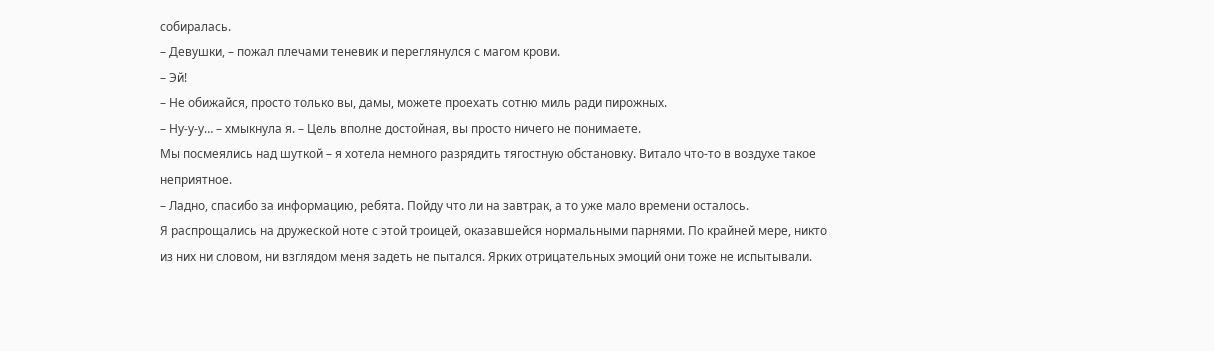собиралась.
– Девушки, – пожал плечами теневик и переглянулся с магом крови.
– Эй!
– Не обижайся, просто только вы, дамы, можете проехать сотню миль ради пирожных.
– Ну-у-у… – хмыкнула я. – Цель вполне достойная, вы просто ничего не понимаете.
Мы посмеялись над шуткой – я хотела немного разрядить тягостную обстановку. Витало что-то в воздухе такое неприятное.
– Ладно, спасибо за информацию, ребята. Пойду что ли на завтрак, а то уже мало времени осталось.
Я распрощались на дружеской ноте с этой троицей, оказавшейся нормальными парнями. По крайней мере, никто из них ни словом, ни взглядом меня задеть не пытался. Ярких отрицательных эмоций они тоже не испытывали.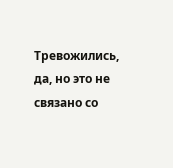Тревожились, да, но это не связано со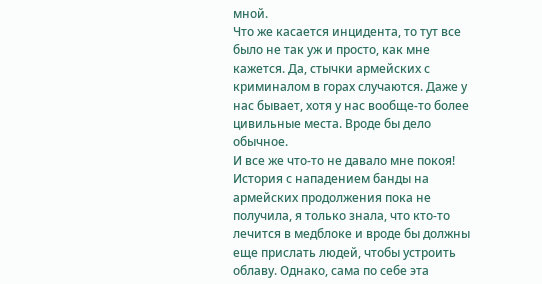мной.
Что же касается инцидента, то тут все было не так уж и просто, как мне кажется. Да, стычки армейских с криминалом в горах случаются. Даже у нас бывает, хотя у нас вообще-то более цивильные места. Вроде бы дело обычное.
И все же что-то не давало мне покоя!
История с нападением банды на армейских продолжения пока не получила, я только знала, что кто-то лечится в медблоке и вроде бы должны еще прислать людей, чтобы устроить облаву. Однако, сама по себе эта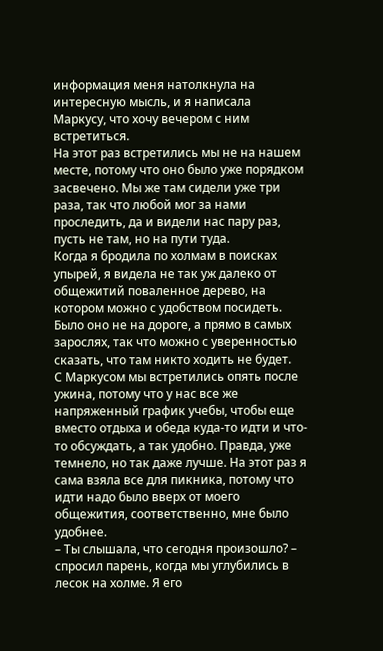информация меня натолкнула на интересную мысль, и я написала Маркусу, что хочу вечером с ним встретиться.
На этот раз встретились мы не на нашем месте, потому что оно было уже порядком засвечено. Мы же там сидели уже три раза, так что любой мог за нами проследить, да и видели нас пару раз, пусть не там, но на пути туда.
Когда я бродила по холмам в поисках упырей, я видела не так уж далеко от общежитий поваленное дерево, на котором можно с удобством посидеть. Было оно не на дороге, а прямо в самых зарослях, так что можно с уверенностью сказать, что там никто ходить не будет.
С Маркусом мы встретились опять после ужина, потому что у нас все же напряженный график учебы, чтобы еще вместо отдыха и обеда куда-то идти и что-то обсуждать, а так удобно. Правда, уже темнело, но так даже лучше. На этот раз я сама взяла все для пикника, потому что идти надо было вверх от моего общежития, соответственно, мне было удобнее.
– Ты слышала, что сегодня произошло? – спросил парень, когда мы углубились в лесок на холме. Я его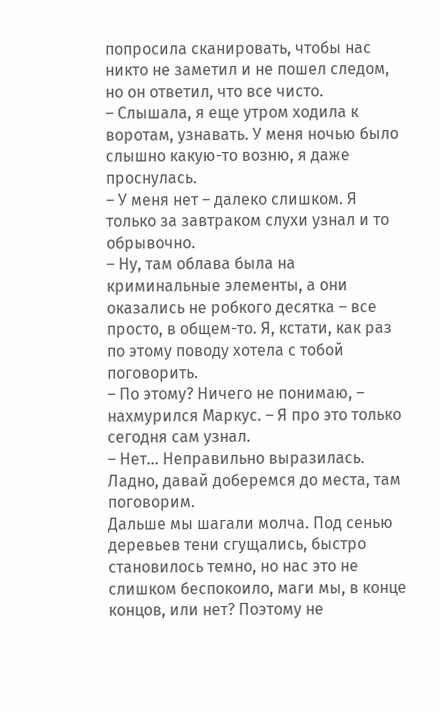попросила сканировать, чтобы нас никто не заметил и не пошел следом, но он ответил, что все чисто.
– Слышала, я еще утром ходила к воротам, узнавать. У меня ночью было слышно какую-то возню, я даже проснулась.
– У меня нет – далеко слишком. Я только за завтраком слухи узнал и то обрывочно.
– Ну, там облава была на криминальные элементы, а они оказались не робкого десятка – все просто, в общем-то. Я, кстати, как раз по этому поводу хотела с тобой поговорить.
– По этому? Ничего не понимаю, – нахмурился Маркус. – Я про это только сегодня сам узнал.
– Нет… Неправильно выразилась. Ладно, давай доберемся до места, там поговорим.
Дальше мы шагали молча. Под сенью деревьев тени сгущались, быстро становилось темно, но нас это не слишком беспокоило, маги мы, в конце концов, или нет? Поэтому не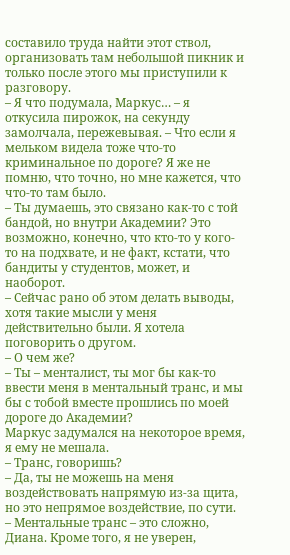составило труда найти этот ствол, организовать там небольшой пикник и только после этого мы приступили к разговору.
– Я что подумала, Маркус… – я откусила пирожок, на секунду замолчала, пережевывая. – Что если я мельком видела тоже что-то криминальное по дороге? Я же не помню, что точно, но мне кажется, что что-то там было.
– Ты думаешь, это связано как-то с той бандой, но внутри Академии? Это возможно, конечно, что кто-то у кого-то на подхвате, и не факт, кстати, что бандиты у студентов, может, и наоборот.
– Сейчас рано об этом делать выводы, хотя такие мысли у меня действительно были. Я хотела поговорить о другом.
– О чем же?
– Ты – менталист, ты мог бы как-то ввести меня в ментальный транс, и мы бы с тобой вместе прошлись по моей дороге до Академии?
Маркус задумался на некоторое время, я ему не мешала.
– Транс, говоришь?
– Да, ты не можешь на меня воздействовать напрямую из-за щита, но это непрямое воздействие, по сути.
– Ментальные транс – это сложно, Диана. Кроме того, я не уверен,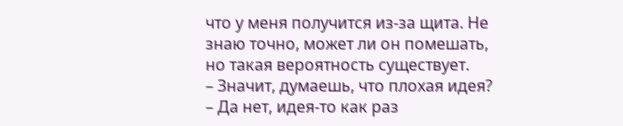что у меня получится из-за щита. Не знаю точно, может ли он помешать, но такая вероятность существует.
– Значит, думаешь, что плохая идея?
– Да нет, идея-то как раз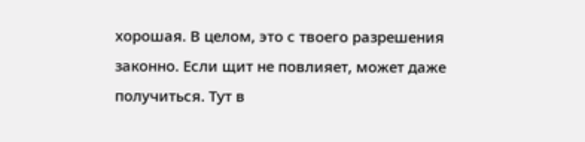хорошая. В целом, это с твоего разрешения законно. Если щит не повлияет, может даже получиться. Тут в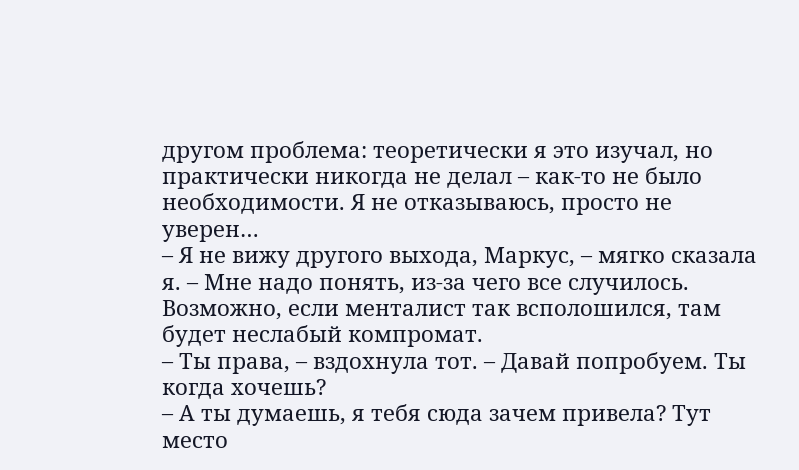другом проблема: теоретически я это изучал, но практически никогда не делал – как-то не было необходимости. Я не отказываюсь, просто не уверен…
– Я не вижу другого выхода, Маркус, – мягко сказала я. – Мне надо понять, из-за чего все случилось. Возможно, если менталист так всполошился, там будет неслабый компромат.
– Ты права, – вздохнула тот. – Давай попробуем. Ты когда хочешь?
– А ты думаешь, я тебя сюда зачем привела? Тут место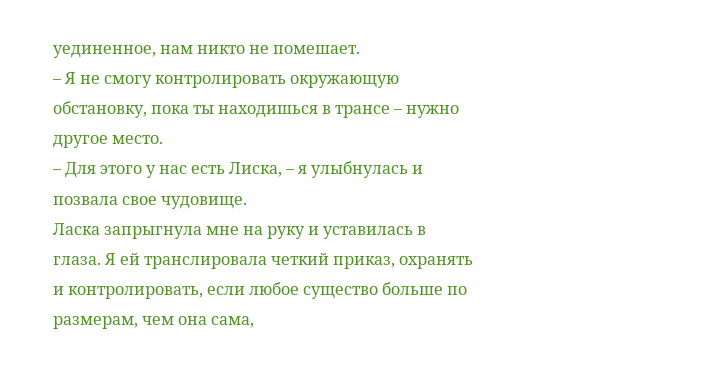уединенное, нам никто не помешает.
– Я не смогу контролировать окружающую обстановку, пока ты находишься в трансе – нужно другое место.
– Для этого у нас есть Лиска, – я улыбнулась и позвала свое чудовище.
Ласка запрыгнула мне на руку и уставилась в глаза. Я ей транслировала четкий приказ, охранять и контролировать, если любое существо больше по размерам, чем она сама,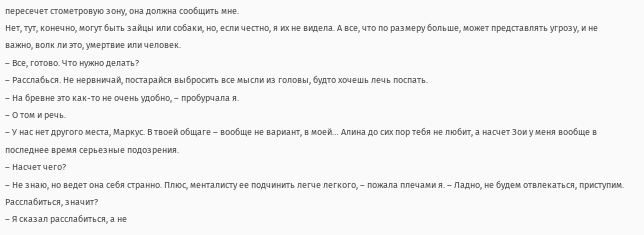пересечет стометровую зону, она должна сообщить мне.
Нет, тут, конечно, могут быть зайцы или собаки, но, если честно, я их не видела. А все, что по размеру больше, может представлять угрозу, и не важно, волк ли это, умертвие или человек.
– Все, готово. Что нужно делать?
– Расслабься. Не нервничай, постарайся выбросить все мысли из головы, будто хочешь лечь поспать.
– На бревне это как-то не очень удобно, – пробурчала я.
– О том и речь.
– У нас нет другого места, Маркус. В твоей общаге – вообще не вариант, в моей… Алина до сих пор тебя не любит, а насчет Зои у меня вообще в последнее время серьезные подозрения.
– Насчет чего?
– Не знаю, но ведет она себя странно. Плюс, менталисту ее подчинить легче легкого, – пожала плечами я. – Ладно, не будем отвлекаться, приступим. Расслабиться, значит?
– Я сказал расслабиться, а не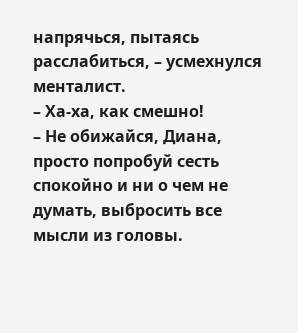напрячься, пытаясь расслабиться, – усмехнулся менталист.
– Ха-ха, как смешно!
– Не обижайся, Диана, просто попробуй сесть спокойно и ни о чем не думать, выбросить все мысли из головы.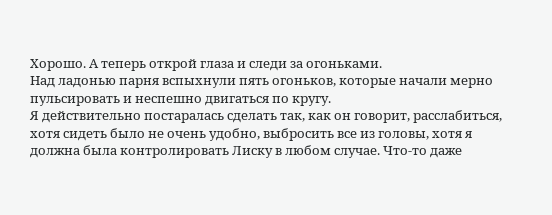Хорошо. А теперь открой глаза и следи за огоньками.
Над ладонью парня вспыхнули пять огоньков, которые начали мерно пульсировать и неспешно двигаться по кругу.
Я действительно постаралась сделать так, как он говорит, расслабиться, хотя сидеть было не очень удобно, выбросить все из головы, хотя я должна была контролировать Лиску в любом случае. Что-то даже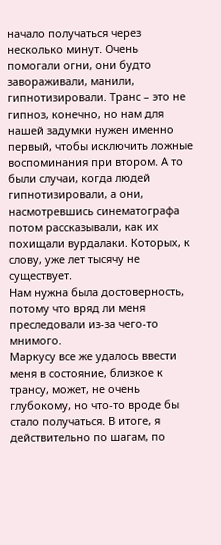начало получаться через несколько минут. Очень помогали огни, они будто завораживали, манили, гипнотизировали. Транс – это не гипноз, конечно, но нам для нашей задумки нужен именно первый, чтобы исключить ложные воспоминания при втором. А то были случаи, когда людей гипнотизировали, а они, насмотревшись синематографа потом рассказывали, как их похищали вурдалаки. Которых, к слову, уже лет тысячу не существует.
Нам нужна была достоверность, потому что вряд ли меня преследовали из-за чего-то мнимого.
Маркусу все же удалось ввести меня в состояние, близкое к трансу, может, не очень глубокому, но что-то вроде бы стало получаться. В итоге, я действительно по шагам, по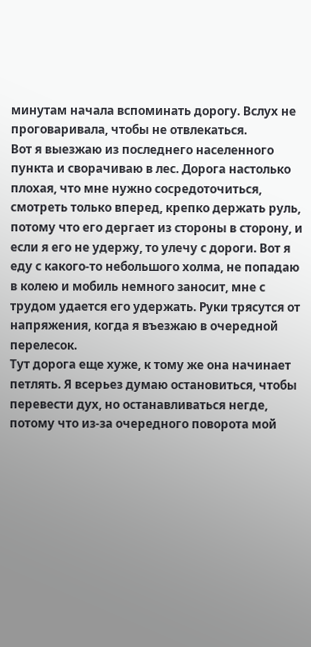минутам начала вспоминать дорогу. Вслух не проговаривала, чтобы не отвлекаться.
Вот я выезжаю из последнего населенного пункта и сворачиваю в лес. Дорога настолько плохая, что мне нужно сосредоточиться, смотреть только вперед, крепко держать руль, потому что его дергает из стороны в сторону, и если я его не удержу, то улечу с дороги. Вот я еду с какого-то небольшого холма, не попадаю в колею и мобиль немного заносит, мне с трудом удается его удержать. Руки трясутся от напряжения, когда я въезжаю в очередной перелесок.
Тут дорога еще хуже, к тому же она начинает петлять. Я всерьез думаю остановиться, чтобы перевести дух, но останавливаться негде, потому что из-за очередного поворота мой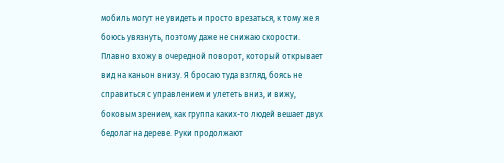мобиль могут не увидеть и просто врезаться, к тому же я боюсь увязнуть, поэтому даже не снижаю скорости.
Плавно вхожу в очередной поворот, который открывает вид на каньон внизу. Я бросаю туда взгляд, боясь не справиться с управлением и улететь вниз, и вижу, боковым зрением, как группа каких-то людей вешает двух бедолаг на дереве. Руки продолжают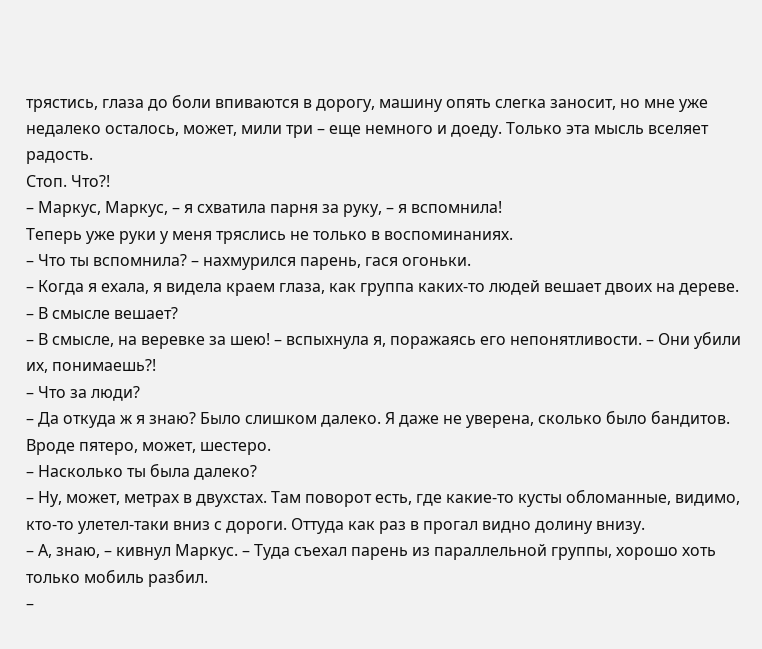трястись, глаза до боли впиваются в дорогу, машину опять слегка заносит, но мне уже недалеко осталось, может, мили три – еще немного и доеду. Только эта мысль вселяет радость.
Стоп. Что?!
– Маркус, Маркус, – я схватила парня за руку, – я вспомнила!
Теперь уже руки у меня тряслись не только в воспоминаниях.
– Что ты вспомнила? – нахмурился парень, гася огоньки.
– Когда я ехала, я видела краем глаза, как группа каких-то людей вешает двоих на дереве.
– В смысле вешает?
– В смысле, на веревке за шею! – вспыхнула я, поражаясь его непонятливости. – Они убили их, понимаешь?!
– Что за люди?
– Да откуда ж я знаю? Было слишком далеко. Я даже не уверена, сколько было бандитов. Вроде пятеро, может, шестеро.
– Насколько ты была далеко?
– Ну, может, метрах в двухстах. Там поворот есть, где какие-то кусты обломанные, видимо, кто-то улетел-таки вниз с дороги. Оттуда как раз в прогал видно долину внизу.
– А, знаю, – кивнул Маркус. – Туда съехал парень из параллельной группы, хорошо хоть только мобиль разбил.
–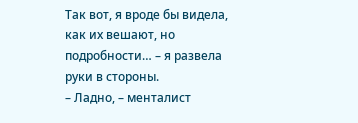Так вот, я вроде бы видела, как их вешают, но подробности… – я развела руки в стороны.
– Ладно, – менталист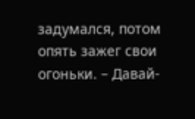задумался, потом опять зажег свои огоньки. – Давай-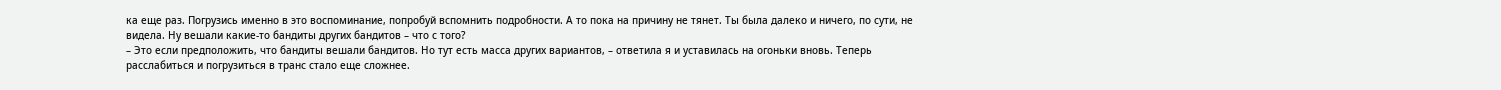ка еще раз. Погрузись именно в это воспоминание, попробуй вспомнить подробности. А то пока на причину не тянет. Ты была далеко и ничего, по сути, не видела. Ну вешали какие-то бандиты других бандитов – что с того?
– Это если предположить, что бандиты вешали бандитов. Но тут есть масса других вариантов, – ответила я и уставилась на огоньки вновь. Теперь расслабиться и погрузиться в транс стало еще сложнее.